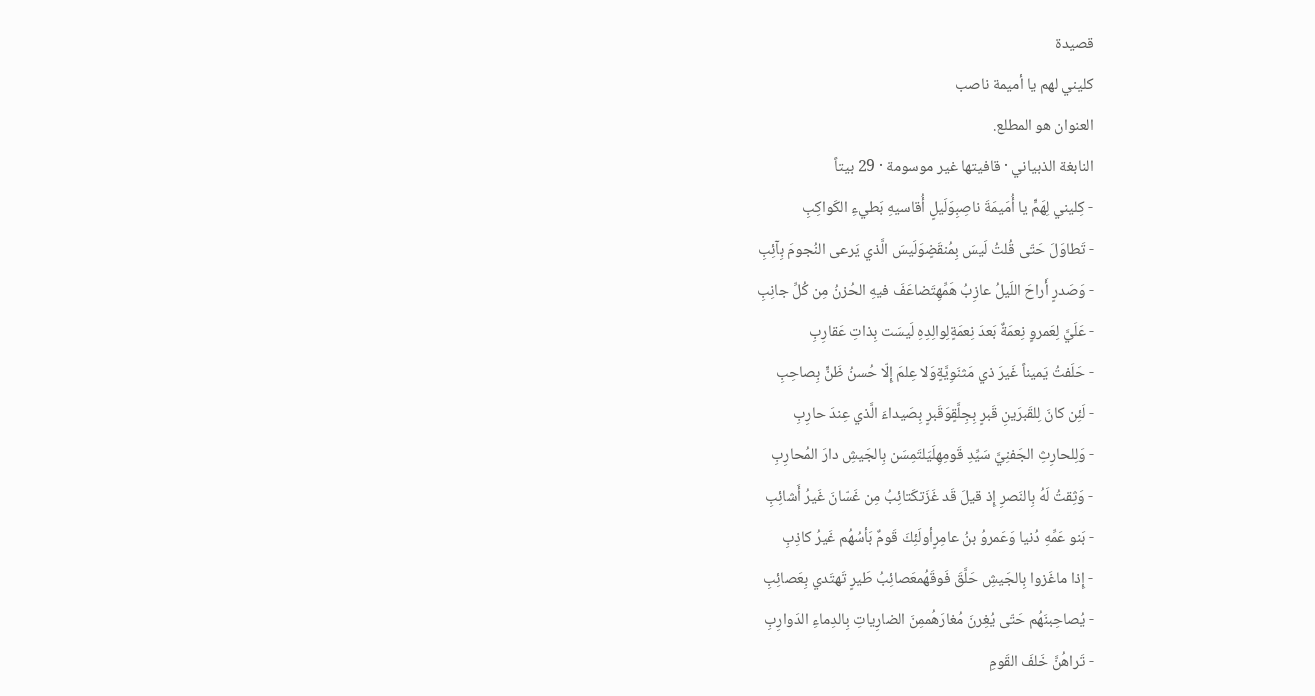قصيدة
كليني لهم يا أميمة ناصب
العنوان هو المطلع.
النابغة الذبياني · قافيتها غير موسومة · 29 بيتاً
- كِليني لِهَمٍّ يا أُمَيمَةَ ناصِبِوَلَيلٍ أُقاسيهِ بَطيءِ الكَواكِبِ
- تَطاوَلَ حَتّى قُلتُ لَيسَ بِمُنقَضٍوَلَيسَ الَّذي يَرعى النُجومَ بِآئِبِ
- وَصَدرٍ أَراحَ اللَيلُ عازِبُ هَمِّهِتَضاعَفَ فيهِ الحُزنُ مِن كُلِّ جانِبِ
- عَلَيَّ لِعَمروٍ نِعمَةٌ بَعدَ نِعمَةٍلِوالِدِهِ لَيسَت بِذاتِ عَقارِبِ
- حَلَفتُ يَميناً غَيرَ ذي مَثنَوِيَّةٍوَلا عِلمَ إِلّا حُسنُ ظَنٍّ بِصاحِبِ
- لَئِن كانَ لِلقَبرَينِ قَبرٍ بِجِلَّقٍوَقَبرٍ بِصَيداءَ الَّذي عِندَ حارِبِ
- وَلِلحارِثِ الجَفنِيَّ سَيِّدِ قَومِهِلَيَلتَمِسَن بِالجَيشِ دارَ المُحارِبِ
- وَثِقتُ لَهُ بِالنَصرِ إِذ قيلَ قَد غَزَتكَتائِبُ مِن غَسّانَ غَيرُ أَشائِبِ
- بَنو عَمِّهِ دُنيا وَعَمروُ بنُ عامِرٍأولَئِكَ قَومٌ بَأسُهُم غَيرُ كاذِبِ
- إِذا ماغَزوا بِالجَيشِ حَلَّقَ فَوقَهُمعَصائِبُ طَيرٍ تَهتَدي بِعَصائِبِ
- يُصاحِبنَهُم حَتّى يُغِرنَ مُغارَهُممِنَ الضارِياتِ بِالدِماءِ الدَوارِبِ
- تَراهُنَّ خَلفَ القَومِ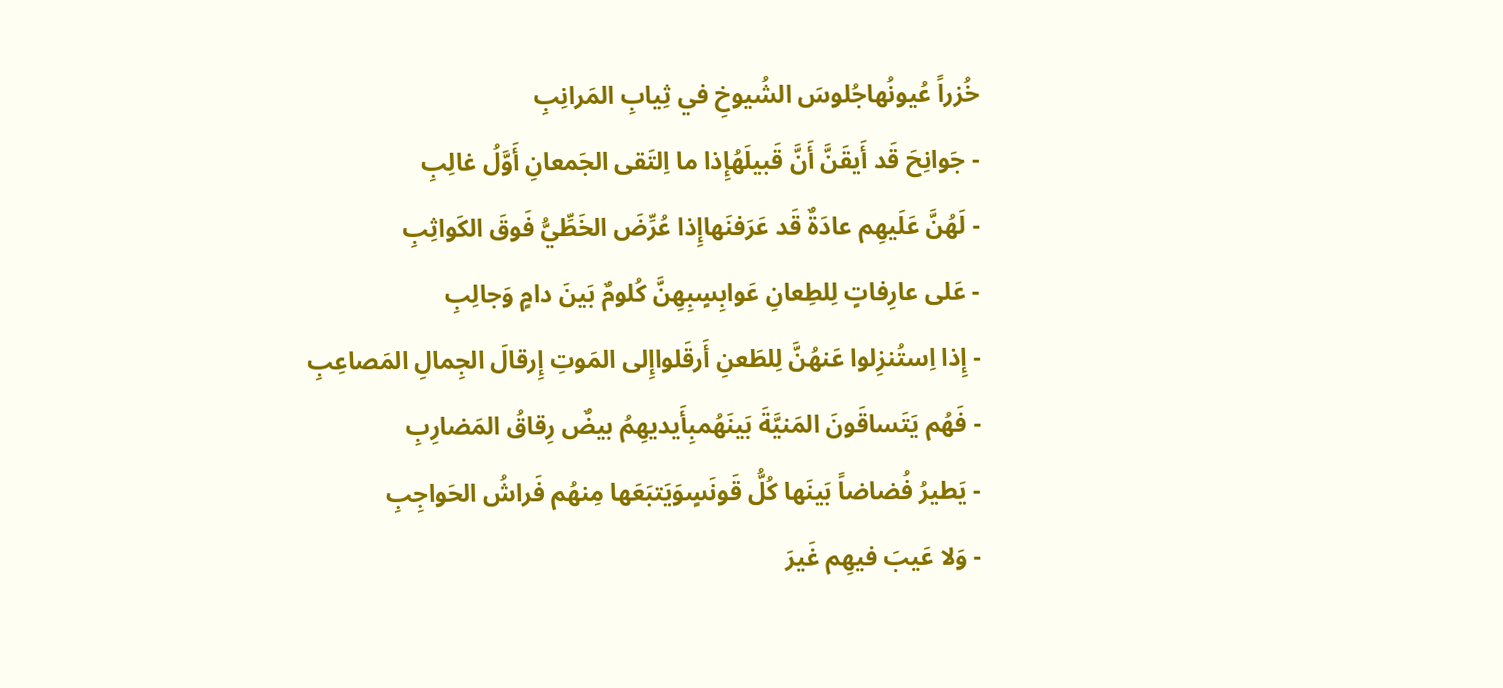خُزراً عُيونُهاجُلوسَ الشُيوخِ في ثِيابِ المَرانِبِ
- جَوانِحَ قَد أَيقَنَّ أَنَّ قَبيلَهُإِذا ما اِلتَقى الجَمعانِ أَوَّلُ غالِبِ
- لَهُنَّ عَلَيهِم عادَةٌ قَد عَرَفنَهاإِذا عُرِّضَ الخَطِّيُّ فَوقَ الكَواثِبِ
- عَلى عارِفاتٍ لِلطِعانِ عَوابِسٍبِهِنَّ كُلومٌ بَينَ دامٍ وَجالِبِ
- إِذا اِستُنزِلوا عَنهُنَّ لِلطَعنِ أَرقَلواإِلى المَوتِ إِرقالَ الجِمالِ المَصاعِبِ
- فَهُم يَتَساقَونَ المَنيَّةَ بَينَهُمبِأَيديهِمُ بيضٌ رِقاقُ المَضارِبِ
- يَطيرُ فُضاضاً بَينَها كُلُّ قَونَسٍوَيَتبَعَها مِنهُم فَراشُ الحَواجِبِ
- وَلا عَيبَ فيهِم غَيرَ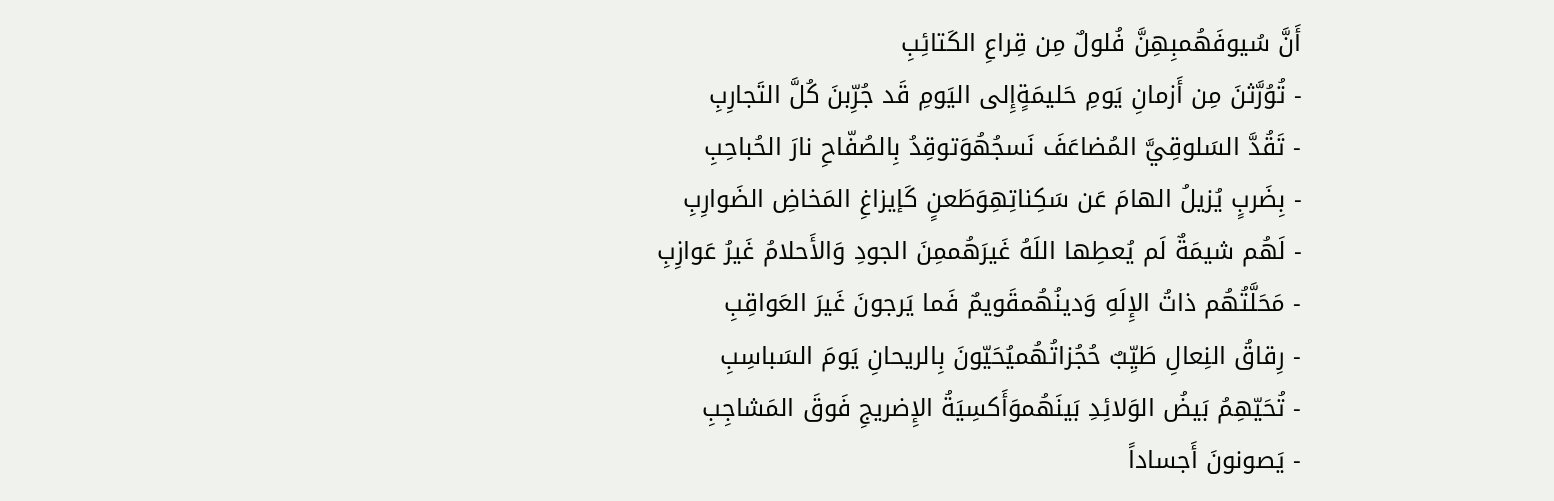أَنَّ سُيوفَهُمبِهِنَّ فُلولٌ مِن قِراعِ الكَتائِبِ
- تُوُرَّثنَ مِن أَزمانِ يَومِ حَليمَةٍإِلى اليَومِ قَد جُرِّبنَ كُلَّ التَجارِبِ
- تَقُدَّ السَلوقِيَّ المُضاعَفَ نَسجُهُوَتوقِدُ بِالصُفّاحِ نارَ الحُباحِبِ
- بِضَربٍ يُزيلُ الهامَ عَن سَكِناتِهِوَطَعنٍ كَإيزاغِ المَخاضِ الضَوارِبِ
- لَهُم شيمَةٌ لَم يُعطِها اللَهُ غَيرَهُممِنَ الجودِ وَالأَحلامُ غَيرُ عَوازِبِ
- مَحَلَّتُهُم ذاتُ الإِلَهِ وَدينُهُمقَويمٌ فَما يَرجونَ غَيرَ العَواقِبِ
- رِقاقُ النِعالِ طَيِّبٌ حُجُزاتُهُميُحَيّونَ بِالريحانِ يَومَ السَباسِبِ
- تُحَيّهِمُ بَيضُ الوَلائِدِ بَينَهُموَأَكسِيَةُ الإِضريجِ فَوقَ المَشاجِبِ
- يَصونونَ أَجساداً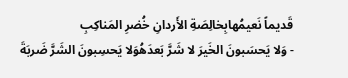قَديماً نَعيمُهابِخالِصَةِ الأَردانِ خُضرِ المَناكِبِ
- وَلا يَحسَبونَ الخَيرَ لا شَرَّ بَعدَهُوَلا يَحسِبونَ الشَرَّ ضَربَةَ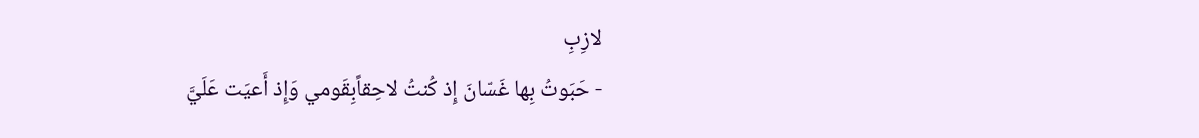لازِبِ
- حَبَوتُ بِها غَسّانَ إِذ كُنتُ لاحِقاًبِقَومي وَإِذ أَعيَت عَلَيَّ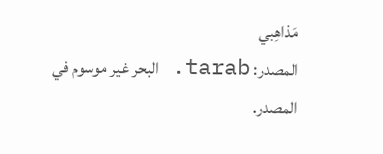مَذاهِبي
المصدر: tarab. البحر غير موسوم في المصدر.